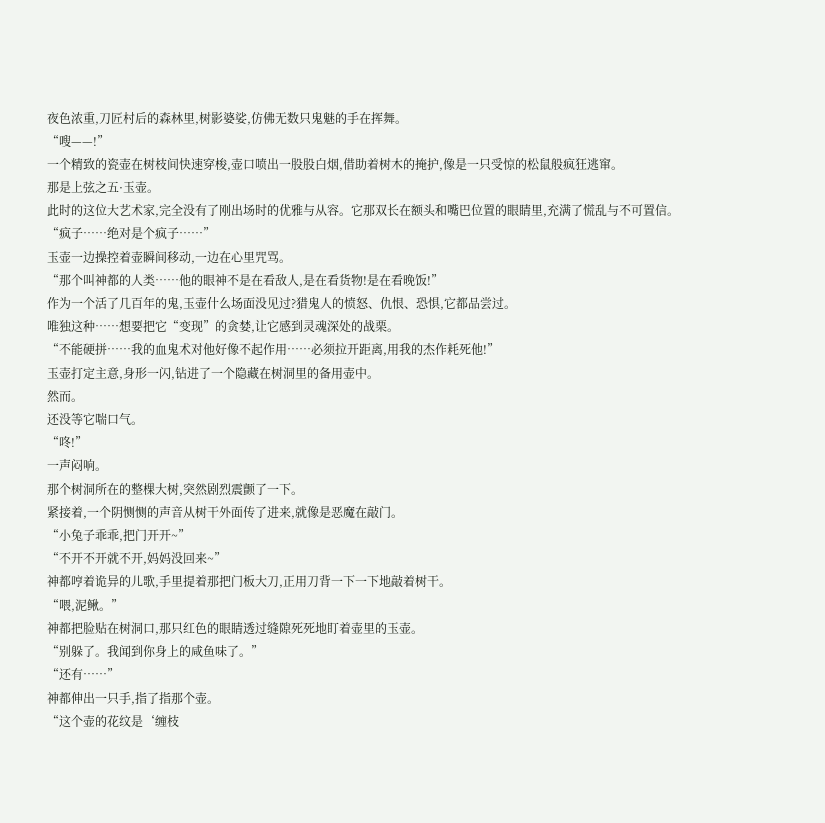夜色浓重,刀匠村后的森林里,树影婆娑,仿佛无数只鬼魅的手在挥舞。
“嗖——!”
一个精致的瓷壶在树枝间快速穿梭,壶口喷出一股股白烟,借助着树木的掩护,像是一只受惊的松鼠般疯狂逃窜。
那是上弦之五·玉壶。
此时的这位大艺术家,完全没有了刚出场时的优雅与从容。它那双长在额头和嘴巴位置的眼睛里,充满了慌乱与不可置信。
“疯子……绝对是个疯子……”
玉壶一边操控着壶瞬间移动,一边在心里咒骂。
“那个叫神都的人类……他的眼神不是在看敌人,是在看货物!是在看晚饭!”
作为一个活了几百年的鬼,玉壶什么场面没见过?猎鬼人的愤怒、仇恨、恐惧,它都品尝过。
唯独这种……想要把它“变现”的贪婪,让它感到灵魂深处的战栗。
“不能硬拼……我的血鬼术对他好像不起作用……必须拉开距离,用我的杰作耗死他!”
玉壶打定主意,身形一闪,钻进了一个隐藏在树洞里的备用壶中。
然而。
还没等它喘口气。
“咚!”
一声闷响。
那个树洞所在的整棵大树,突然剧烈震颤了一下。
紧接着,一个阴恻恻的声音从树干外面传了进来,就像是恶魔在敲门。
“小兔子乖乖,把门开开~”
“不开不开就不开,妈妈没回来~”
神都哼着诡异的儿歌,手里提着那把门板大刀,正用刀背一下一下地敲着树干。
“喂,泥鳅。”
神都把脸贴在树洞口,那只红色的眼睛透过缝隙死死地盯着壶里的玉壶。
“别躲了。我闻到你身上的咸鱼味了。”
“还有……”
神都伸出一只手,指了指那个壶。
“这个壶的花纹是‘缠枝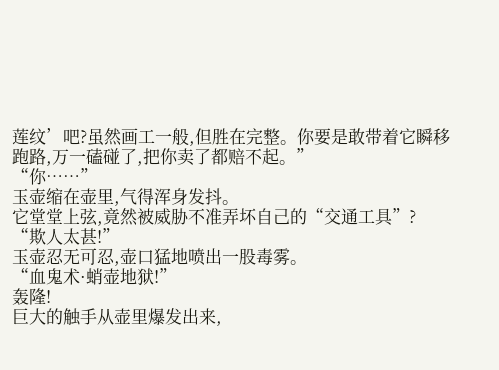莲纹’吧?虽然画工一般,但胜在完整。你要是敢带着它瞬移跑路,万一磕碰了,把你卖了都赔不起。”
“你……”
玉壶缩在壶里,气得浑身发抖。
它堂堂上弦,竟然被威胁不准弄坏自己的“交通工具”?
“欺人太甚!”
玉壶忍无可忍,壶口猛地喷出一股毒雾。
“血鬼术·蛸壶地狱!”
轰隆!
巨大的触手从壶里爆发出来,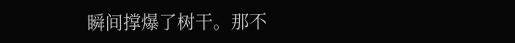瞬间撑爆了树干。那不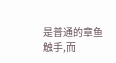是普通的章鱼触手,而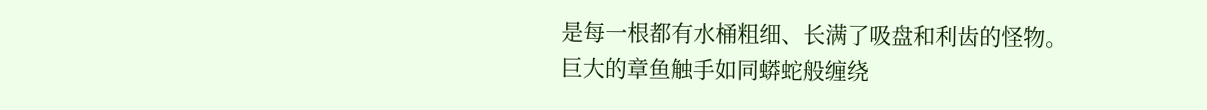是每一根都有水桶粗细、长满了吸盘和利齿的怪物。
巨大的章鱼触手如同蟒蛇般缠绕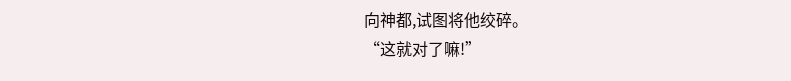向神都,试图将他绞碎。
“这就对了嘛!”